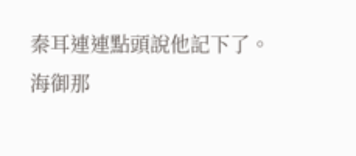秦耳連連點頭說他記下了。
海御那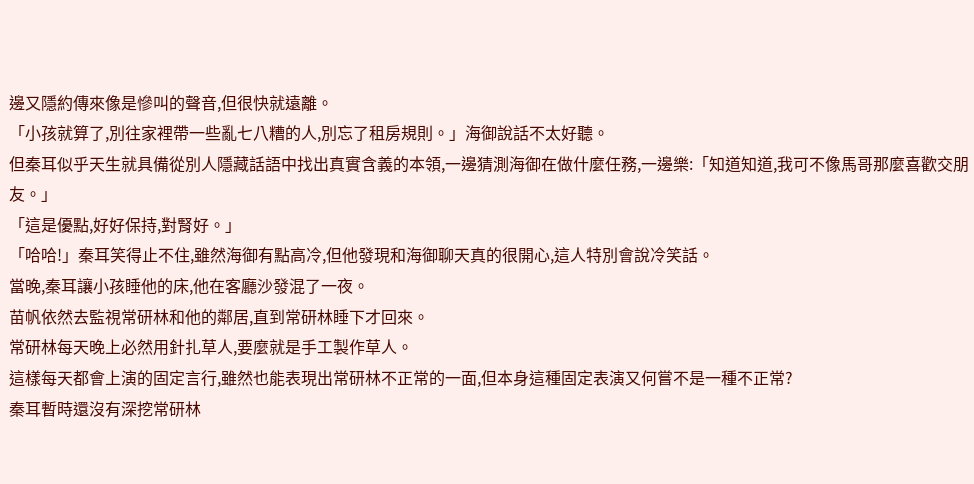邊又隱約傳來像是慘叫的聲音,但很快就遠離。
「小孩就算了,別往家裡帶一些亂七八糟的人,別忘了租房規則。」海御說話不太好聽。
但秦耳似乎天生就具備從別人隱藏話語中找出真實含義的本領,一邊猜測海御在做什麼任務,一邊樂:「知道知道,我可不像馬哥那麼喜歡交朋友。」
「這是優點,好好保持,對腎好。」
「哈哈!」秦耳笑得止不住,雖然海御有點高冷,但他發現和海御聊天真的很開心,這人特別會說冷笑話。
當晚,秦耳讓小孩睡他的床,他在客廳沙發混了一夜。
苗帆依然去監視常研林和他的鄰居,直到常研林睡下才回來。
常研林每天晚上必然用針扎草人,要麼就是手工製作草人。
這樣每天都會上演的固定言行,雖然也能表現出常研林不正常的一面,但本身這種固定表演又何嘗不是一種不正常?
秦耳暫時還沒有深挖常研林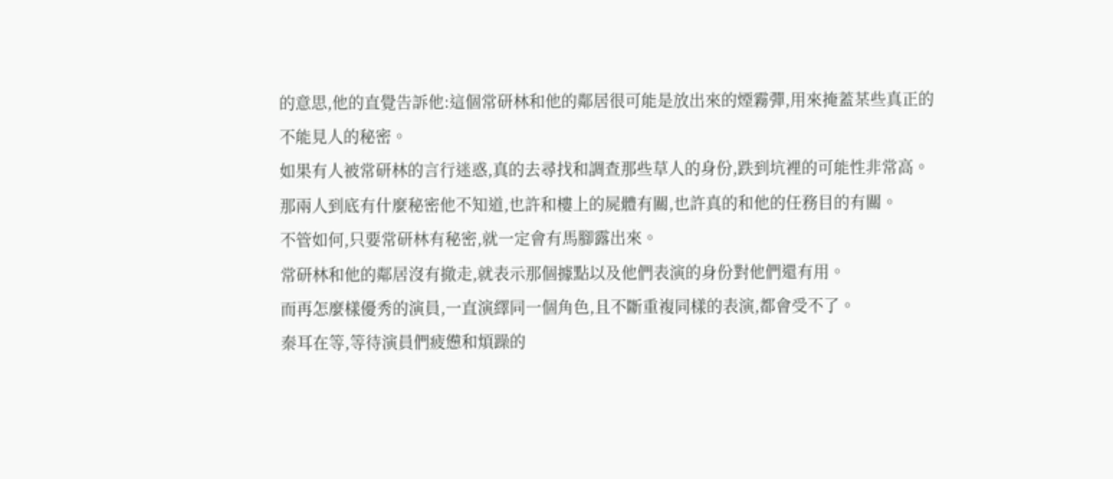的意思,他的直覺告訴他:這個常研林和他的鄰居很可能是放出來的煙霧彈,用來掩蓋某些真正的不能見人的秘密。
如果有人被常研林的言行迷惑,真的去尋找和調查那些草人的身份,跌到坑裡的可能性非常高。
那兩人到底有什麼秘密他不知道,也許和樓上的屍體有關,也許真的和他的任務目的有關。
不管如何,只要常研林有秘密,就一定會有馬腳露出來。
常研林和他的鄰居沒有撤走,就表示那個據點以及他們表演的身份對他們還有用。
而再怎麼樣優秀的演員,一直演繹同一個角色,且不斷重複同樣的表演,都會受不了。
秦耳在等,等待演員們疲憊和煩躁的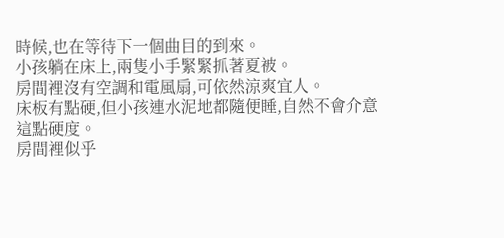時候,也在等待下一個曲目的到來。
小孩躺在床上,兩隻小手緊緊抓著夏被。
房間裡沒有空調和電風扇,可依然涼爽宜人。
床板有點硬,但小孩連水泥地都隨便睡,自然不會介意這點硬度。
房間裡似乎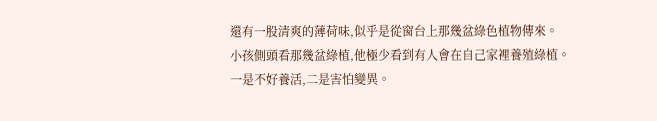還有一股清爽的薄荷味,似乎是從窗台上那幾盆綠色植物傳來。
小孩側頭看那幾盆綠植,他極少看到有人會在自己家裡養殖綠植。
一是不好養活,二是害怕變異。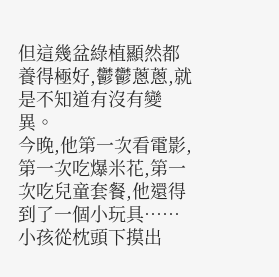但這幾盆綠植顯然都養得極好,鬱鬱蔥蔥,就是不知道有沒有變異。
今晚,他第一次看電影,第一次吃爆米花,第一次吃兒童套餐,他還得到了一個小玩具……
小孩從枕頭下摸出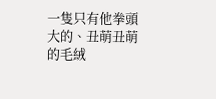一隻只有他拳頭大的、丑萌丑萌的毛絨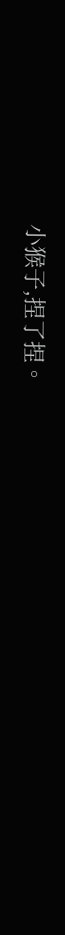小猴子,捏了捏。